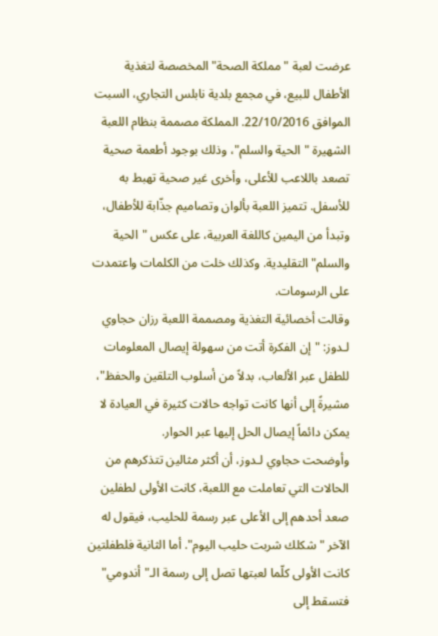عرضت لعبة "مملكة الصحة" المخصصة لتغذية الأطفال للبيع، في مجمع بلدية نابلس التجاري، السبت الموافق 22/10/2016. المملكة مصممة بنظام اللعبة الشهيرة "الحية والسلم"، وذلك بوجود أطعمة صحية تصعد باللاعب للأعلى، وأخرى غير صحية تهبط به للأسفل. تتميز اللعبة بألوان وتصاميم جذّابة للأطفال، وتبدأ من اليمين كاللغة العربية، على عكس "الحية والسلم" التقليدية. وكذلك خلت من الكلمات واعتمدت على الرسومات.
وقالت أخصائية التغذية ومصممة اللعبة رزان حجاوي لـدوز: "إن الفكرة أتت من سهولة إيصال المعلومات للطفل عبر الألعاب، بدلاً من أسلوب التلقين والحفظ"، مشيرةً إلى أنها كانت تواجه حالات كثيرة في العيادة لا يمكن دائماً إيصال الحل إليها عبر الحوار.
وأوضحت حجاوي لـدوز، أن أكثر مثالين تتذكرهم من الحالات التي تعاملت مع اللعبة، كانت الأولى لطفلين صعد أحدهم إلى الأعلى عبر رسمة للحليب، فيقول له الآخر "شكلك شربت حليب اليوم". أما الثانية فلطفلتين كانت الأولى كلّما لعبتها تصل إلى رسمة الـ"أندومي" فتسقط إلى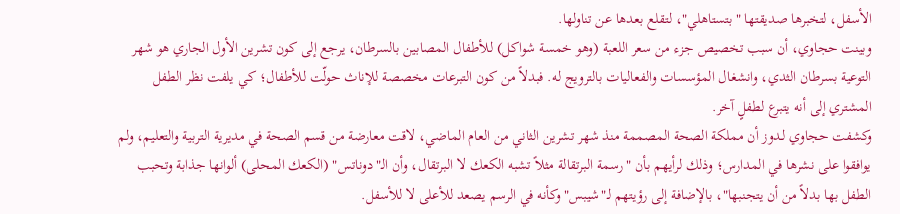الأسفل، لتخبرها صديقتها "بتستاهلي"، لتقلع بعدها عن تناولها.
وبينت حجاوي، أن سبب تخصيص جزء من سعر اللعبة (وهو خمسة شواكل) للأطفال المصابين بالسرطان، يرجع إلى كون تشرين الأول الجاري هو شهر التوعية بسرطان الثدي، وانشغال المؤسسات والفعاليات بالترويج له. فبدلاً من كون التبرعات مخصصة للإناث حولّت للأطفال؛ كي يلفت نظر الطفل المشتري إلى أنه يتبرع لطفلٍ آخر.
وكشفت حجاوي لـدوز أن مملكة الصحة المصممة منذ شهر تشرين الثاني من العام الماضي، لاقت معارضة من قسم الصحة في مديرية التربية والتعليم، ولم يوافقوا على نشرها في المدارس؛ وذلك لرأيهم بأن "رسمة البرتقالة مثلاً تشبه الكعك لا البرتقال، وأن الـ"دوناتس" (الكعك المحلى) ألوانها جذابة وتحبب الطفل بها بدلاً من أن يتجنبها"، بالإضافة إلى رؤيتهم لـ"شيبس" وكأنه في الرسم يصعد للأعلى لا للأسفل.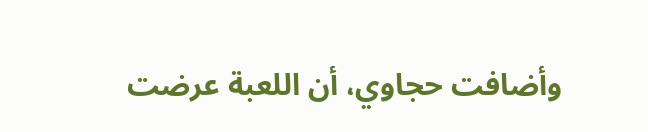وأضافت حجاوي، أن اللعبة عرضت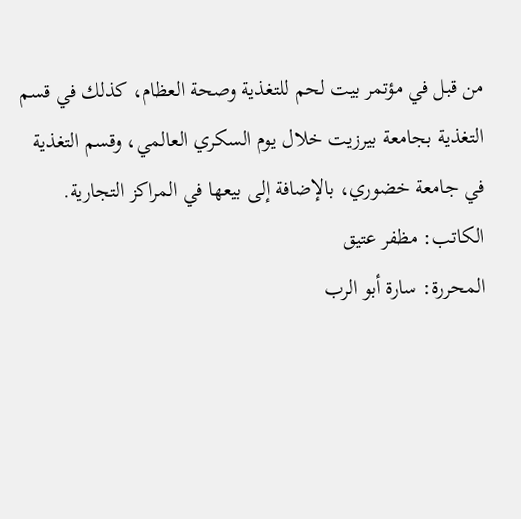من قبل في مؤتمر بيت لحم للتغذية وصحة العظام، كذلك في قسم التغذية بجامعة بيرزيت خلال يوم السكري العالمي، وقسم التغذية في جامعة خضوري، بالإضافة إلى بيعها في المراكز التجارية.
الكاتب: مظفر عتيق
المحررة: سارة أبو الرب